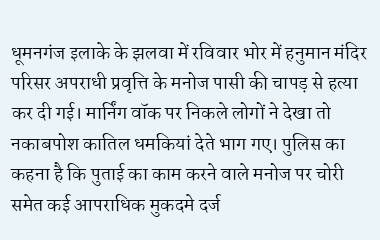धूमनगंज इलाके के झलवा में रविवार भोर में हनुमान मंदिर परिसर अपराधी प्रवृत्ति के मनोज पासी की चापड़ से हत्या कर दी गई। मार्निंग वॉक पर निकले लोगों ने देखा तो नकाबपोश कातिल धमकियां देते भाग गए। पुलिस का कहना है कि पुताई का काम करने वाले मनोज पर चोरी समेत कई आपराधिक मुकदमे दर्ज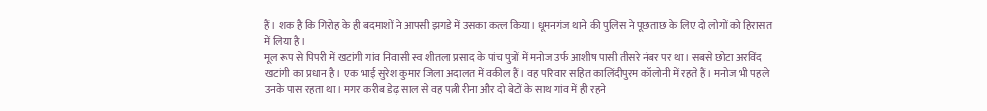हैं। शक है कि गिरोह के ही बदमाशों ने आपसी झगडे में उसका कत्ल किया। धूमनगंज थाने की पुलिस ने पूछताछ के लिए दो लोगों को हिरासत में लिया है।
मूल रूप से पिपरी में खटांगी गांव निवासी स्व शीतला प्रसाद के पांच पुत्रों में मनोज उर्फ आशीष पासी तीसरे नंबर पर था। सबसे छोटा अरविंद खटांगी का प्रधान है। एक भाई सुरेश कुमार जिला अदालत में वकील हैं। वह परिवार सहित कालिंदीपुरम कॉलोनी में रहते हैं। मनोज भी पहले उनके पास रहता था। मगर करीब डेढ़ साल से वह पत्नी रीना और दो बेटों के साथ गांव में ही रहने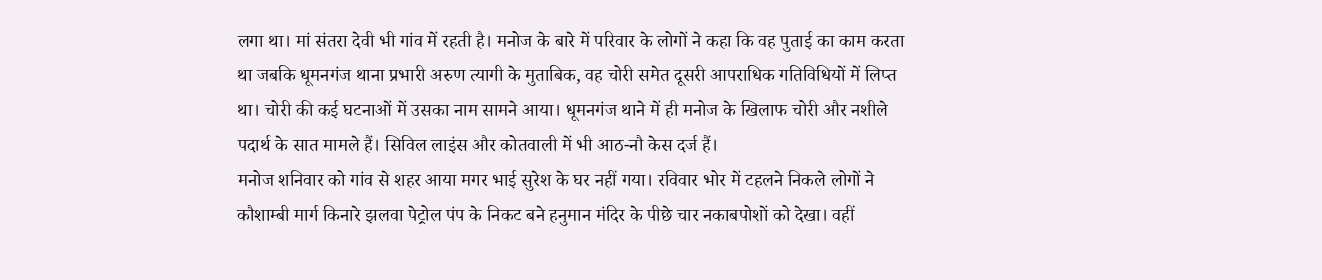लगा था। मां संतरा देवी भी गांव में रहती है। मनोज के बारे में परिवार के लोगों ने कहा कि वह पुताई का काम करता था जबकि धूमनगंज थाना प्रभारी अरुण त्यागी के मुताबिक, वह चोरी समेत दूसरी आपराधिक गतिविधियों में लिप्त था। चोरी की कई घटनाओं में उसका नाम सामने आया। धूमनगंज थाने में ही मनोज के खिलाफ चोरी और नशीले पदार्थ के सात मामले हैं। सिविल लाइंस और कोतवाली में भी आठ-नौ केस दर्ज हैं।
मनोज शनिवार को गांव से शहर आया मगर भाई सुरेश के घर नहीं गया। रविवार भोर में टहलने निकले लोगों ने कौशाम्बी मार्ग किनारे झलवा पेट्रोल पंप के निकट बने हनुमान मंदिर के पीछे चार नकाबपोशों को देखा। वहीं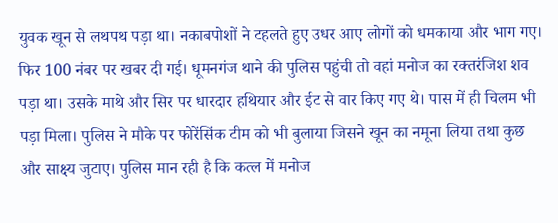युवक खून से लथपथ पड़ा था। नकाबपोशों ने टहलते हुए उधर आए लोगों को धमकाया और भाग गए। फिर 100 नंबर पर खबर दी गई। धूमनगंज थाने की पुलिस पहुंची तो वहां मनोज का रक्तरंजिश शव पड़ा था। उसके माथे और सिर पर धारदार हथियार और ईट से वार किए गए थे। पास में ही चिलम भी पड़ा मिला। पुलिस ने मौके पर फोरेंसिंक टीम को भी बुलाया जिसने खून का नमूना लिया तथा कुछ और साक्ष्य जुटाए। पुलिस मान रही है कि कत्ल में मनोज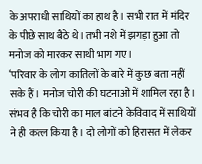के अपराधी साथियों का हाथ है। सभी रात में मंदिर के पीछे साथ बैठे थे। तभी नशे में झगड़ा हुआ तो मनोज को मारकर साथी भाग गए।
‘परिवार के लोग कातिलों के बारे में कुछ बता नहीं सके हैं। मनोज चोरी की घटनाओं में शामिल रहा है। संभव है कि चोरी का माल बांटने केविवाद में साथियों ने ही कत्ल किया है। दो लोगों को हिरासत में लेकर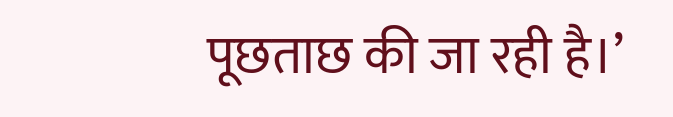पूछताछ की जा रही है।’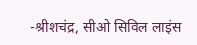-श्रीशचंद्र, सीओ सिविल लाइंस